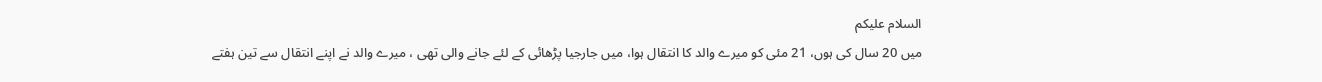السلام علیکم
میں 20 سال کی ہوں، 21 مئی کو میرے والد کا انتقال ہوا، میں جارجیا پڑھائی کے لئے جانے والی تھی ، میرے والد نے اپنے انتقال سے تین ہفتے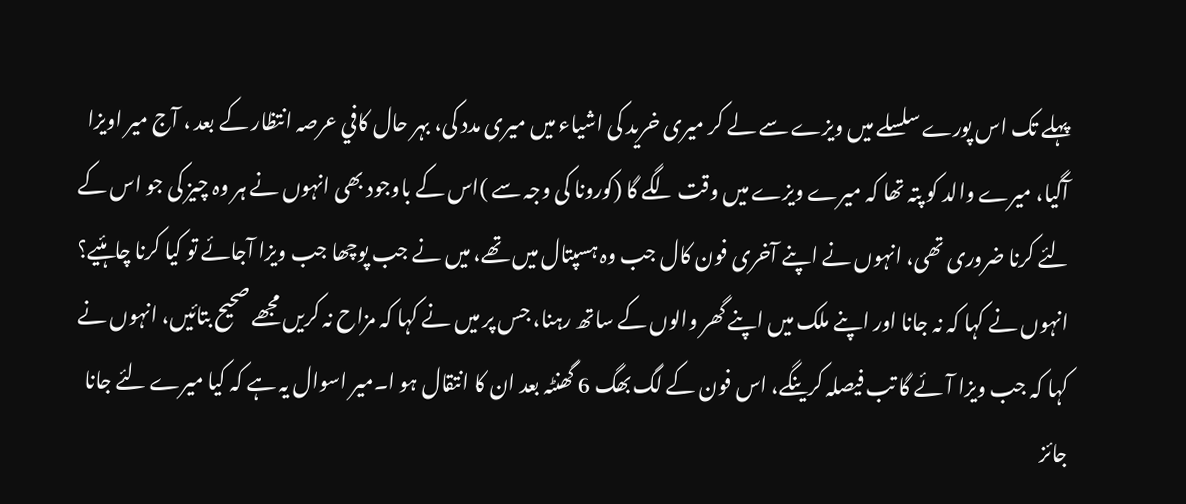پہلے تک اس پورے سلسلے میں ویزے سے لے کر میری خرید کی اشیاء میں میری مدد کی، بہر حال کافي عرصہ انتظار کے بعد ، آج میر اویزا آگیا، میرے والد کو پتہ تھا کہ میرے ویزے میں وقت لگے گا (کورونا کی وجہ سے )اس کے باوجود بھی انہوں نے ہر وہ چیز کی جو اس کے لئے کرنا ضروری تھی، انہوں نے اپنے آخری فون کال جب وہ ہسپتال میں تھے، میں نے جب پوچھا جب ویزا آجائے تو کیا کرنا چاہئیے؟ انہوں نے کہا کہ نہ جانا اور اپنے ملک میں اپنے گھر والوں کے ساتھ رہنا، جس پر میں نے کہا کہ مزاح نہ کریں مجھے صحیح بتائیں، انہوں نے کہا کہ جب ویزا آئے گا تب فیصلہ کرینگے، اس فون کے لگ بھگ 6 گھنٹہ بعد ان کا انتقال ہو ا۔میر اسوال یہ ہے کہ کیا میرے لئے جانا جائز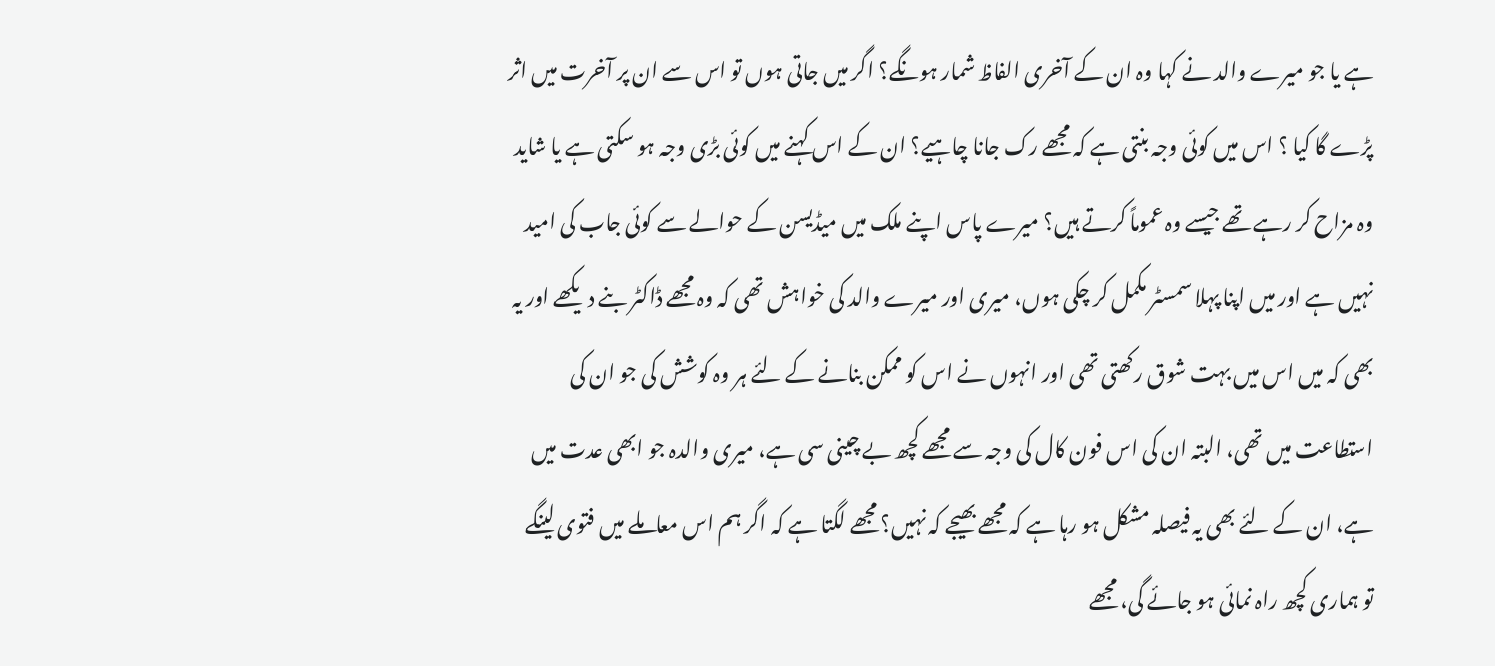ہے یا جو میرے والد نے کہا وہ ان کے آخری الفاظ شمار ہونگے؟ اگر میں جاتی ہوں تو اس سے ان پر آخرت میں اثر پڑے گا کیا ؟ اس میں کوئی وجہ بنتی ہے کہ مجھے رک جانا چاہیے؟ ان کے اس کہنے میں کوئی بڑی وجہ ہو سکتی ہے یا شاید وہ مزاح کر رہے تھے جیسے وہ عموماً کرتے ہیں؟ میرے پاس اپنے ملک میں میڈیسن کے حوالے سے کوئی جاب کی امید نہیں ہے اور میں اپنا پہلا سمسٹر مکمل کر چکی ہوں، میری اور میرے والد کی خواہش تھی کہ وہ مجھے ڈاکٹر بنے دیکھے اور یہ بھی کہ میں اس میں بہت شوق رکھتی تھی اور انہوں نے اس کو ممکن بنانے کے لئے ہر وہ کوشش کی جو ان کی استطاعت میں تھی، البتہ ان کی اس فون کال کی وجہ سے مجھے کچھ بے چینی سی ہے، میری والدہ جو ابھی عدت میں ہے، ان کے لئے بھی یہ فیصلہ مشکل ہو رہا ہے کہ مجھے بھیجے کہ نہیں؟ مجھے لگتا ہے کہ اگر ہم اس معاملے میں فتوی لینگے تو ہماری کچھ راہ نمائی ہو جائے گی، مجھے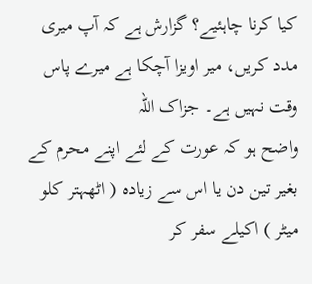کیا کرنا چاہئیے؟ گزارش ہے کہ آپ میری مدد کریں، میر اویزا آچکا ہے میرے پاس وقت نہیں ہے۔ جزاک اللہ
واضح ہو کہ عورت کے لئے اپنے محرم کے بغیر تین دن یا اس سے زیادہ ( اٹھہتر کلو میٹر ) اکیلے سفر کر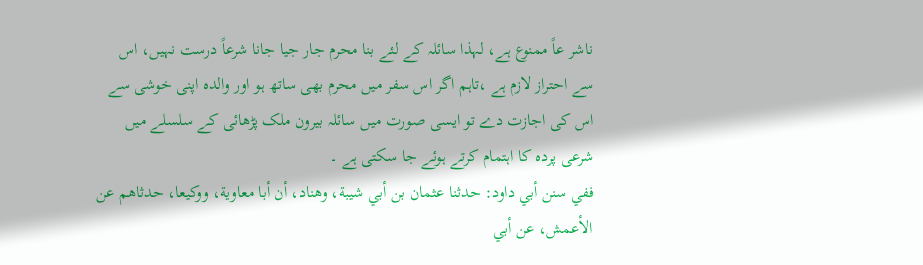ناشر عاً ممنوع ہے، لہذا سائلہ کے لئے بنا محرم جار جیا جانا شرعاً درست نہیں، اس سے احتراز لازم ہے ،تاہم اگر اس سفر میں محرم بھی ساتھ ہو اور والدہ اپنی خوشی سے اس کی اجازت دے تو ایسی صورت میں سائلہ بیرون ملک پڑھائی کے سلسلے میں شرعی پردہ کا اہتمام کرتے ہوئے جا سکتی ہے ۔
ففي سنن أبي داود: حدثنا عثمان بن أبي شيبة، وهناد، أن أبا معاوية، ووكيعا، حدثاهم عن الأعمش، عن أبي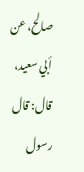صالح، عن أبي سعيد، قال: قال رسول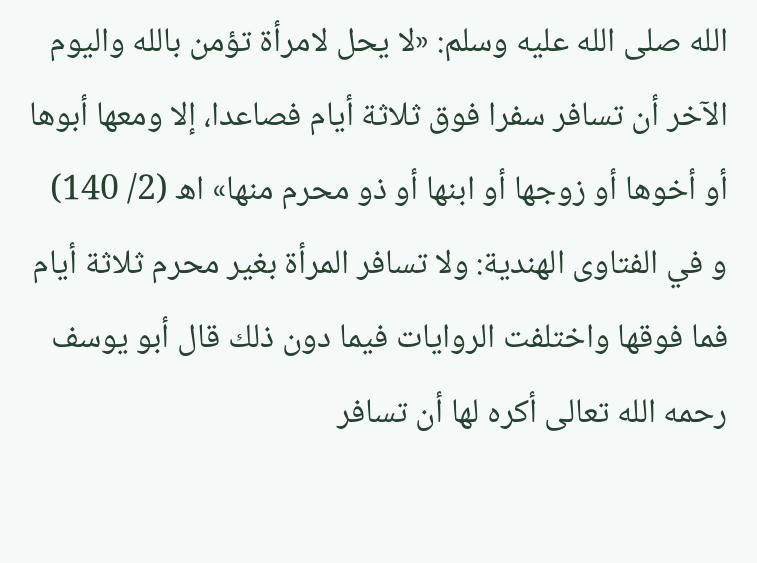الله صلى الله عليه وسلم: «لا يحل لامرأة تؤمن بالله واليوم الآخر أن تسافر سفرا فوق ثلاثة أيام فصاعدا، إلا ومعها أبوها أو أخوها أو زوجها أو ابنها أو ذو محرم منها» اھ (2/ 140)
و في الفتاوى الهندية: ولا تسافر المرأة بغير محرم ثلاثة أيام فما فوقها واختلفت الروايات فيما دون ذلك قال أبو يوسف رحمه الله تعالى أكره لها أن تسافر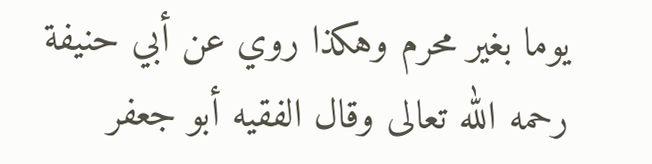يوما بغير محرم وهكذا روي عن أبي حنيفة رحمه الله تعالى وقال الفقيه أبو جعفر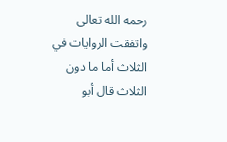رحمه الله تعالى واتفقت الروايات في الثلاث أما ما دون الثلاث قال أبو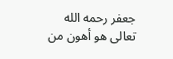جعفر رحمه الله تعالى هو أهون من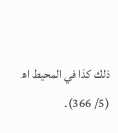ذلك كذا في المحيط اھ (5/ 366)۔